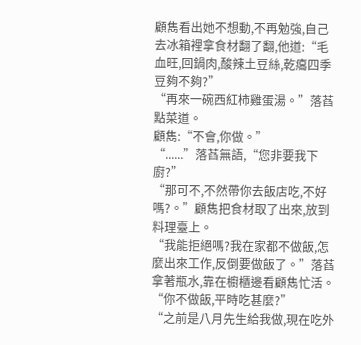顧雋看出她不想動,不再勉強,自己去冰箱裡拿食材翻了翻,他道:“毛血旺,回鍋肉,酸辣土豆絲,乾癟四季豆夠不夠?”
“再來一碗西紅柿雞蛋湯。”落萏點菜道。
顧雋:“不會,你做。”
“......”落萏無語,“您非要我下廚?”
“那可不,不然帶你去飯店吃,不好嗎?。”顧雋把食材取了出來,放到料理臺上。
“我能拒絕嗎?我在家都不做飯,怎麼出來工作,反倒要做飯了。”落萏拿著瓶水,靠在櫥櫃邊看顧雋忙活。
“你不做飯,平時吃甚麼?”
“之前是八月先生給我做,現在吃外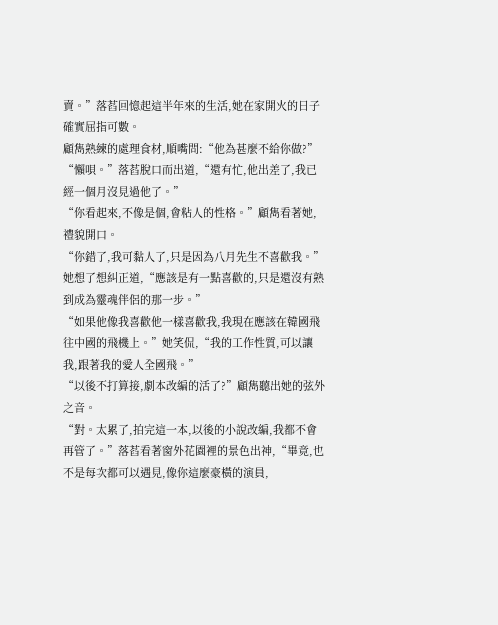賣。”落萏回憶起這半年來的生活,她在家開火的日子確實屈指可數。
顧雋熟練的處理食材,順嘴問:“他為甚麼不給你做?”
“懶唄。”落萏脫口而出道,“還有忙,他出差了,我已經一個月沒見過他了。”
“你看起來,不像是個,會粘人的性格。”顧雋看著她,禮貌開口。
“你錯了,我可黏人了,只是因為八月先生不喜歡我。”她想了想糾正道,“應該是有一點喜歡的,只是還沒有熟到成為靈魂伴侶的那一步。”
“如果他像我喜歡他一樣喜歡我,我現在應該在韓國飛往中國的飛機上。”她笑侃,“我的工作性質,可以讓我,跟著我的愛人全國飛。”
“以後不打算接,劇本改編的活了?”顧雋聽出她的弦外之音。
“對。太累了,拍完這一本,以後的小說改編,我都不會再管了。”落萏看著窗外花園裡的景色出神,“畢竟,也不是每次都可以遇見,像你這麼豪橫的演員,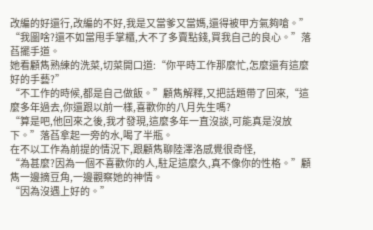改編的好還行,改編的不好,我是又當爹又當媽,還得被甲方氣夠嗆。”
“我圖啥?還不如當甩手掌櫃,大不了多賣點錢,買我自己的良心。”落萏擺手道。
她看顧雋熟練的洗菜,切菜開口道:“你平時工作那麼忙,怎麼還有這麼好的手藝?”
“不工作的時候,都是自己做飯。”顧雋解釋,又把話題帶了回來,“這麼多年過去,你還跟以前一樣,喜歡你的八月先生嗎?
“算是吧,他回來之後,我才發現,這麼多年一直沒談,可能真是沒放下。”落萏拿起一旁的水,喝了半瓶。
在不以工作為前提的情況下,跟顧雋聊陸澤洛感覺很奇怪,
“為甚麼?因為一個不喜歡你的人,駐足這麼久,真不像你的性格。”顧雋一邊摘豆角,一邊觀察她的神情。
“因為沒遇上好的。”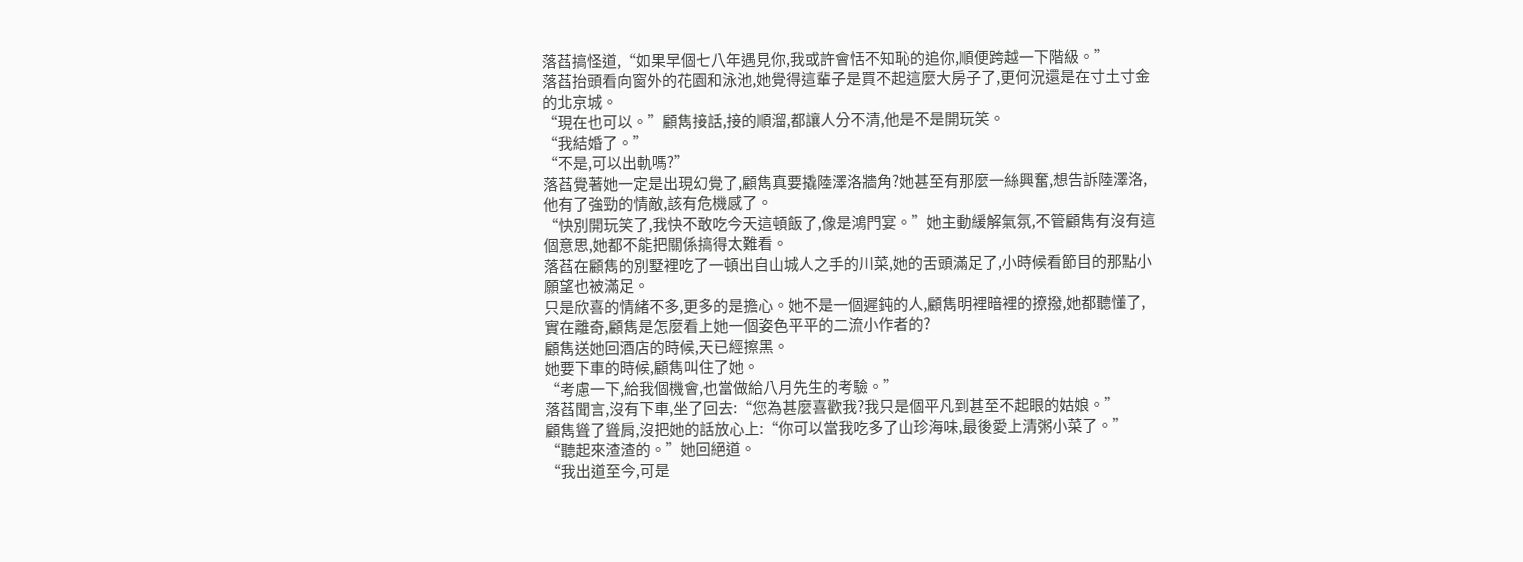落萏搞怪道,“如果早個七八年遇見你,我或許會恬不知恥的追你,順便跨越一下階級。”
落萏抬頭看向窗外的花園和泳池,她覺得這輩子是買不起這麼大房子了,更何況還是在寸土寸金的北京城。
“現在也可以。”顧雋接話,接的順溜,都讓人分不清,他是不是開玩笑。
“我結婚了。”
“不是,可以出軌嗎?”
落萏覺著她一定是出現幻覺了,顧雋真要撬陸澤洛牆角?她甚至有那麼一絲興奮,想告訴陸澤洛,他有了強勁的情敵,該有危機感了。
“快別開玩笑了,我快不敢吃今天這頓飯了,像是鴻門宴。”她主動緩解氣氛,不管顧雋有沒有這個意思,她都不能把關係搞得太難看。
落萏在顧雋的別墅裡吃了一頓出自山城人之手的川菜,她的舌頭滿足了,小時候看節目的那點小願望也被滿足。
只是欣喜的情緒不多,更多的是擔心。她不是一個遲鈍的人,顧雋明裡暗裡的撩撥,她都聽懂了,實在離奇,顧雋是怎麼看上她一個姿色平平的二流小作者的?
顧雋送她回酒店的時候,天已經擦黑。
她要下車的時候,顧雋叫住了她。
“考慮一下,給我個機會,也當做給八月先生的考驗。”
落萏聞言,沒有下車,坐了回去:“您為甚麼喜歡我?我只是個平凡到甚至不起眼的姑娘。”
顧雋聳了聳肩,沒把她的話放心上:“你可以當我吃多了山珍海味,最後愛上清粥小菜了。”
“聽起來渣渣的。”她回絕道。
“我出道至今,可是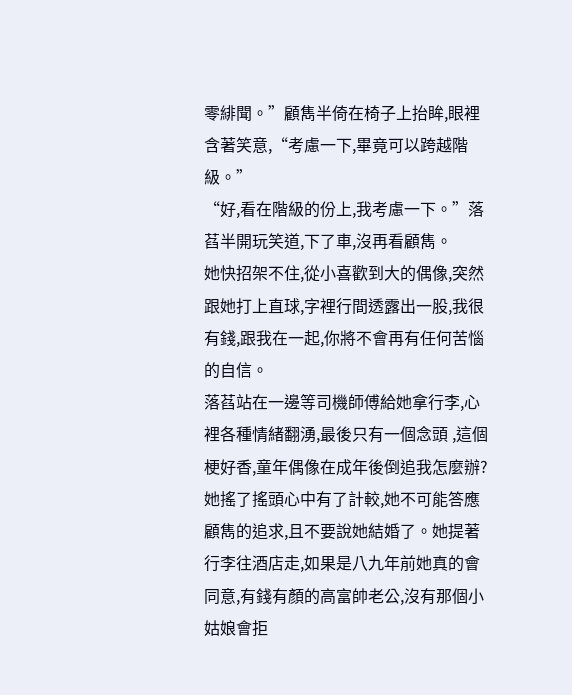零緋聞。”顧雋半倚在椅子上抬眸,眼裡含著笑意,“考慮一下,畢竟可以跨越階級。”
“好,看在階級的份上,我考慮一下。”落萏半開玩笑道,下了車,沒再看顧雋。
她快招架不住,從小喜歡到大的偶像,突然跟她打上直球,字裡行間透露出一股,我很有錢,跟我在一起,你將不會再有任何苦惱的自信。
落萏站在一邊等司機師傅給她拿行李,心裡各種情緒翻湧,最後只有一個念頭 ,這個梗好香,童年偶像在成年後倒追我怎麼辦?
她搖了搖頭心中有了計較,她不可能答應顧雋的追求,且不要說她結婚了。她提著行李往酒店走,如果是八九年前她真的會同意,有錢有顏的高富帥老公,沒有那個小姑娘會拒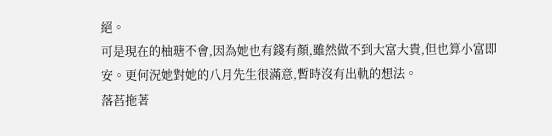絕。
可是現在的柚瑭不會,因為她也有錢有顏,雖然做不到大富大貴,但也算小富即安。更何況她對她的八月先生很滿意,暫時沒有出軌的想法。
落萏拖著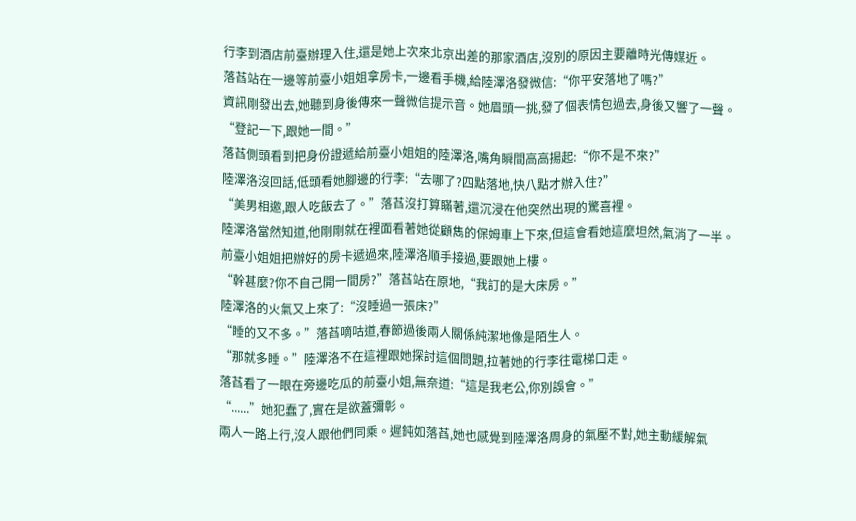行李到酒店前臺辦理入住,還是她上次來北京出差的那家酒店,沒別的原因主要離時光傳媒近。
落萏站在一邊等前臺小姐姐拿房卡,一邊看手機,給陸澤洛發微信:“你平安落地了嗎?”
資訊剛發出去,她聽到身後傳來一聲微信提示音。她眉頭一挑,發了個表情包過去,身後又響了一聲。
“登記一下,跟她一間。”
落萏側頭看到把身份證遞給前臺小姐姐的陸澤洛,嘴角瞬間高高揚起:“你不是不來?”
陸澤洛沒回話,低頭看她腳邊的行李:“去哪了?四點落地,快八點才辦入住?”
“美男相邀,跟人吃飯去了。”落萏沒打算瞞著,還沉浸在他突然出現的驚喜裡。
陸澤洛當然知道,他剛剛就在裡面看著她從顧雋的保姆車上下來,但這會看她這麼坦然,氣消了一半。
前臺小姐姐把辦好的房卡遞過來,陸澤洛順手接過,要跟她上樓。
“幹甚麼?你不自己開一間房?”落萏站在原地,“我訂的是大床房。”
陸澤洛的火氣又上來了:“沒睡過一張床?”
“睡的又不多。”落萏嘀咕道,春節過後兩人關係純潔地像是陌生人。
“那就多睡。”陸澤洛不在這裡跟她探討這個問題,拉著她的行李往電梯口走。
落萏看了一眼在旁邊吃瓜的前臺小姐,無奈道:“這是我老公,你別誤會。”
“......”她犯蠢了,實在是欲蓋彌彰。
兩人一路上行,沒人跟他們同乘。遲鈍如落萏,她也感覺到陸澤洛周身的氣壓不對,她主動緩解氣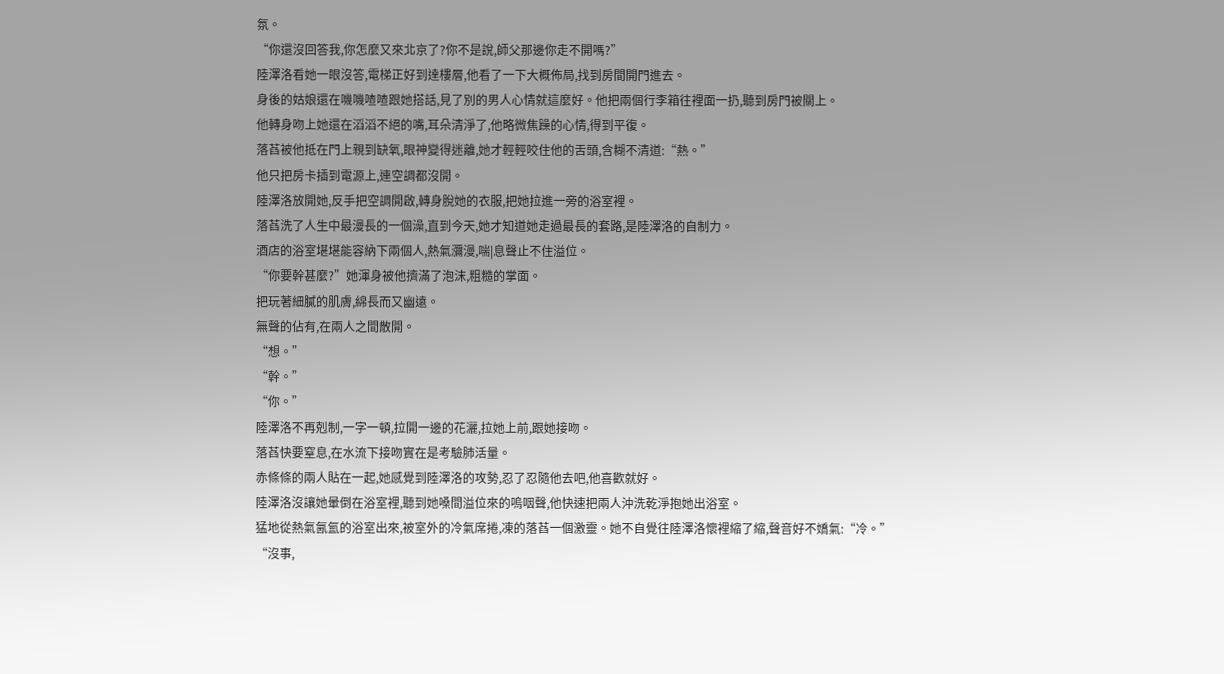氛。
“你還沒回答我,你怎麼又來北京了?你不是說,師父那邊你走不開嗎?”
陸澤洛看她一眼沒答,電梯正好到達樓層,他看了一下大概佈局,找到房間開門進去。
身後的姑娘還在嘰嘰喳喳跟她搭話,見了別的男人心情就這麼好。他把兩個行李箱往裡面一扔,聽到房門被關上。
他轉身吻上她還在滔滔不絕的嘴,耳朵清淨了,他略微焦躁的心情,得到平復。
落萏被他抵在門上親到缺氧,眼神變得迷離,她才輕輕咬住他的舌頭,含糊不清道:“熱。”
他只把房卡插到電源上,連空調都沒開。
陸澤洛放開她,反手把空調開啟,轉身脫她的衣服,把她拉進一旁的浴室裡。
落萏洗了人生中最漫長的一個澡,直到今天,她才知道她走過最長的套路,是陸澤洛的自制力。
酒店的浴室堪堪能容納下兩個人,熱氣瀰漫,喘|息聲止不住溢位。
“你要幹甚麼?”她渾身被他擠滿了泡沫,粗糙的掌面。
把玩著細膩的肌膚,綿長而又幽遠。
無聲的佔有,在兩人之間散開。
“想。”
“幹。”
“你。”
陸澤洛不再剋制,一字一頓,拉開一邊的花灑,拉她上前,跟她接吻。
落萏快要窒息,在水流下接吻實在是考驗肺活量。
赤條條的兩人貼在一起,她感覺到陸澤洛的攻勢,忍了忍隨他去吧,他喜歡就好。
陸澤洛沒讓她暈倒在浴室裡,聽到她嗓間溢位來的嗚咽聲,他快速把兩人沖洗乾淨抱她出浴室。
猛地從熱氣氤氳的浴室出來,被室外的冷氣席捲,凍的落萏一個激靈。她不自覺往陸澤洛懷裡縮了縮,聲音好不嬌氣:“冷。”
“沒事,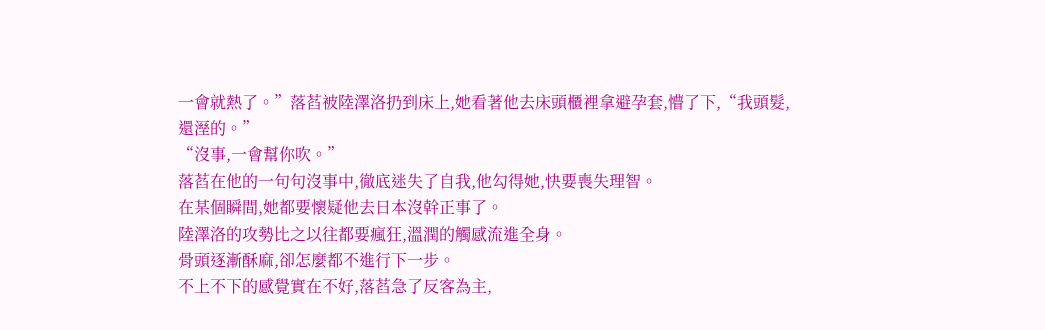一會就熱了。”落萏被陸澤洛扔到床上,她看著他去床頭櫃裡拿避孕套,懵了下,“我頭髮,還溼的。”
“沒事,一會幫你吹。”
落萏在他的一句句沒事中,徹底迷失了自我,他勾得她,快要喪失理智。
在某個瞬間,她都要懷疑他去日本沒幹正事了。
陸澤洛的攻勢比之以往都要瘋狂,溫潤的觸感流進全身。
骨頭逐漸酥麻,卻怎麼都不進行下一步。
不上不下的感覺實在不好,落萏急了反客為主,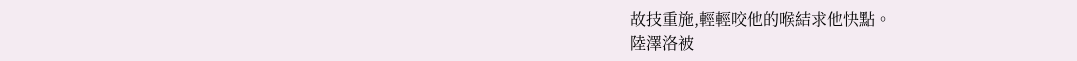故技重施,輕輕咬他的喉結求他快點。
陸澤洛被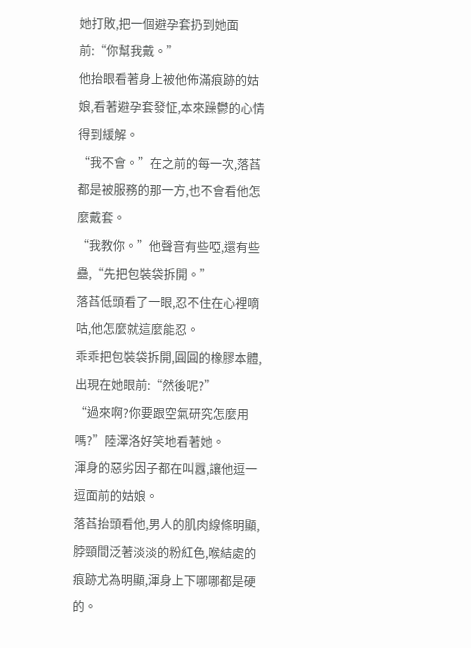她打敗,把一個避孕套扔到她面前:“你幫我戴。”
他抬眼看著身上被他佈滿痕跡的姑娘,看著避孕套發怔,本來躁鬱的心情得到緩解。
“我不會。”在之前的每一次,落萏都是被服務的那一方,也不會看他怎麼戴套。
“我教你。”他聲音有些啞,還有些蠱,“先把包裝袋拆開。”
落萏低頭看了一眼,忍不住在心裡嘀咕,他怎麼就這麼能忍。
乖乖把包裝袋拆開,圓圓的橡膠本體,出現在她眼前:“然後呢?”
“過來啊?你要跟空氣研究怎麼用嗎?”陸澤洛好笑地看著她。
渾身的惡劣因子都在叫囂,讓他逗一逗面前的姑娘。
落萏抬頭看他,男人的肌肉線條明顯,脖頸間泛著淡淡的粉紅色,喉結處的痕跡尤為明顯,渾身上下哪哪都是硬的。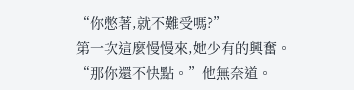“你憋著,就不難受嗎?”
第一次這麼慢慢來,她少有的興奮。
“那你還不快點。”他無奈道。